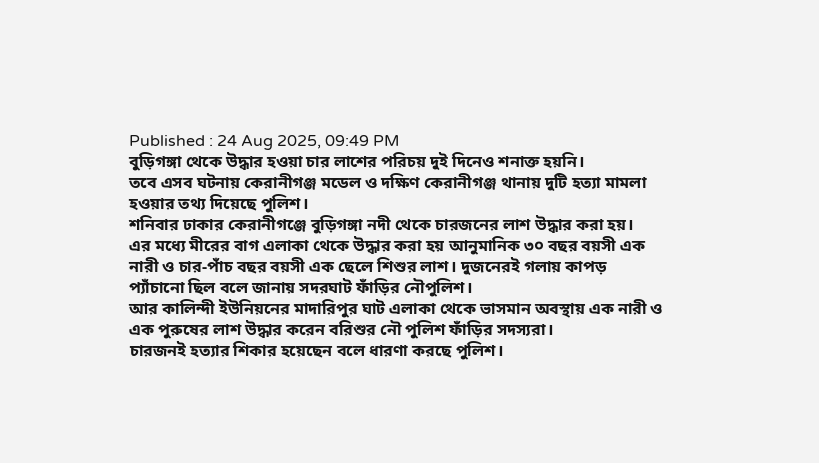Published : 24 Aug 2025, 09:49 PM
বুড়িগঙ্গা থেকে উদ্ধার হওয়া চার লাশের পরিচয় দুই দিনেও শনাক্ত হয়নি।
তবে এসব ঘটনায় কেরানীগঞ্জ মডেল ও দক্ষিণ কেরানীগঞ্জ থানায় দুটি হত্যা মামলা হওয়ার তথ্য দিয়েছে পুলিশ।
শনিবার ঢাকার কেরানীগঞ্জে বুড়িগঙ্গা নদী থেকে চারজনের লাশ উদ্ধার করা হয়।
এর মধ্যে মীরের বাগ এলাকা থেকে উদ্ধার করা হয় আনুমানিক ৩০ বছর বয়সী এক নারী ও চার-পাঁচ বছর বয়সী এক ছেলে শিশুর লাশ। দুজনেরই গলায় কাপড় প্যাঁচানো ছিল বলে জানায় সদরঘাট ফাঁড়ির নৌপুলিশ।
আর কালিন্দী ইউনিয়নের মাদারিপুর ঘাট এলাকা থেকে ভাসমান অবস্থায় এক নারী ও এক পুরুষের লাশ উদ্ধার করেন বরিশুর নৌ পুলিশ ফাঁড়ির সদস্যরা।
চারজনই হত্যার শিকার হয়েছেন বলে ধারণা করছে পুলিশ।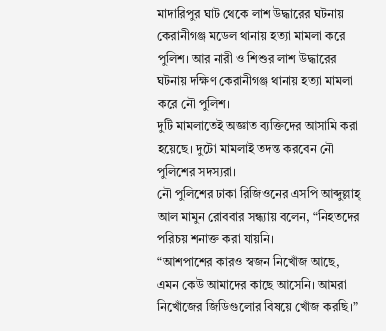মাদারিপুর ঘাট থেকে লাশ উদ্ধারের ঘটনায় কেরানীগঞ্জ মডেল থানায় হত্যা মামলা করে পুলিশ। আর নারী ও শিশুর লাশ উদ্ধারের ঘটনায় দক্ষিণ কেরানীগঞ্জ থানায় হত্যা মামলা করে নৌ পুলিশ।
দুটি মামলাতেই অজ্ঞাত ব্যক্তিদের আসামি করা হয়েছে। দুটো মামলাই তদন্ত করবেন নৌ পুলিশের সদস্যরা।
নৌ পুলিশের ঢাকা রিজিওনের এসপি আব্দুল্লাহ্ আল মামুন রোববার সন্ধ্যায় বলেন, “নিহতদের পরিচয় শনাক্ত করা যায়নি।
“আশপাশের কারও স্বজন নিখোঁজ আছে, এমন কেউ আমাদের কাছে আসেনি। আমরা নিখোঁজের জিডিগুলোর বিষয়ে খোঁজ করছি।”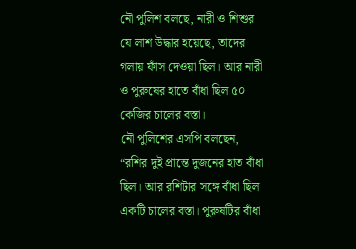নৌ পুলিশ বলছে, নারী ও শিশুর যে লাশ উদ্ধার হয়েছে, তাদের গলায় ফাঁস দেওয়া ছিল। আর নারী ও পুরুষের হাতে বাঁধা ছিল ৫০ কেজির চালের বস্তা।
নৌ পুলিশের এসপি বলছেন, “রশির দুই প্রান্তে দুজনের হাত বাঁধা ছিল। আর রশিটার সঙ্গে বাঁধা ছিল একটি চালের বস্তা। পুরুষটির বাঁধা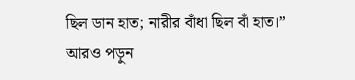ছিল ডান হাত; নারীর বাঁধা ছিল বাঁ হাত।”
আরও পড়ুন